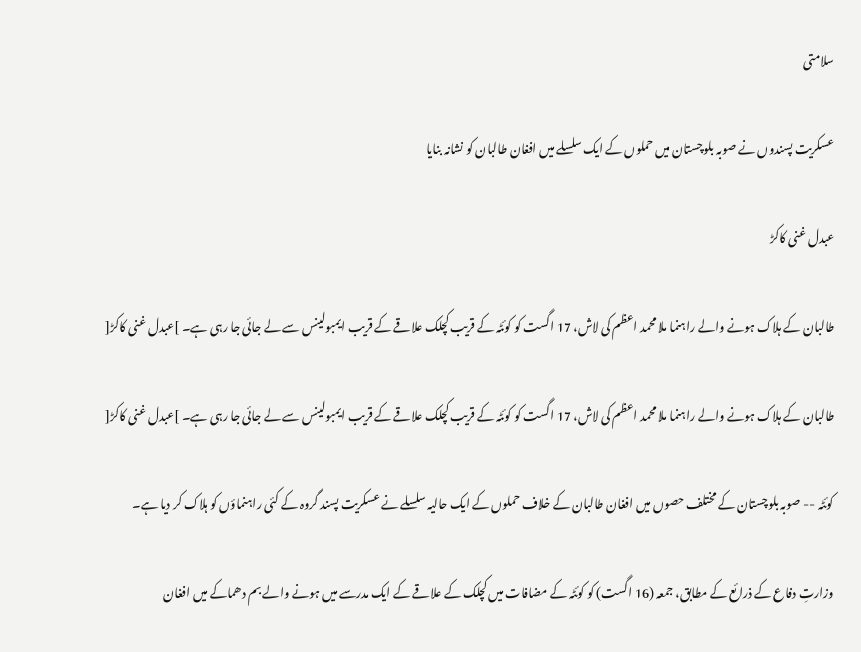سلامتی

عسکریت پسندوں نے صوبہ بلوچستان میں حملوں کے ایک سلسلے میں افغان طالبان کو نشانہ بنایا

عبدل غنی کاکڑ

طالبان کے ہلاک ہونے والے راہنما ملا محمد اعظم کی لاش، 17 اگست کو کوئٹہ کے قریب کچلک علاقے کے قریب ایمبولینس سے لے جائی جا رہی ہے۔ ]عبدل غنی کاکڑ[

طالبان کے ہلاک ہونے والے راہنما ملا محمد اعظم کی لاش، 17 اگست کو کوئٹہ کے قریب کچلک علاقے کے قریب ایمبولینس سے لے جائی جا رہی ہے۔ ]عبدل غنی کاکڑ[

کوئٹہ -- صوبہ بلوچستان کے مختلف حصوں میں افغان طالبان کے خلاف حملوں کے ایک حالیہ سلسلے نے عسکریت پسند گروہ کے کئی راہنماؤں کو ہلاک کر دیا ہے۔

وزارتِ دفاع کے ذرائع کے مطابق، جمعہ (16 اگست) کو کوئٹہ کے مضافات میں کچلک کے علاقے کے ایک مدرسے میں ہونے والے بم دھماکے میں افغان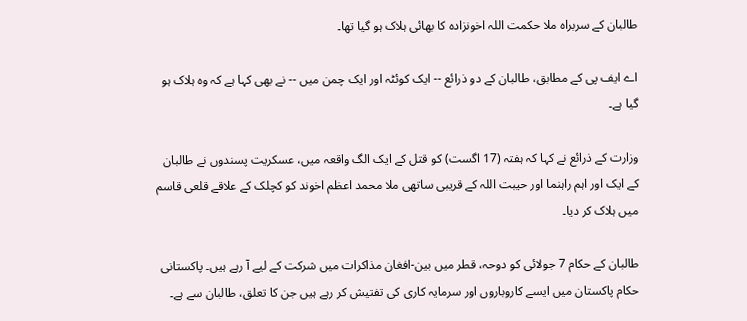طالبان کے سربراہ ملا حکمت اللہ اخونزادہ کا بھائی ہلاک ہو گیا تھا۔

اے ایف پی کے مطابق، طالبان کے دو ذرائع -- ایک کوئٹہ اور ایک چمن میں -- نے بھی کہا ہے کہ وہ ہلاک ہو گیا ہے۔

وزارت کے ذرائع نے کہا کہ ہفتہ (17 اگست) کو قتل کے ایک الگ واقعہ میں، عسکریت پسندوں نے طالبان کے ایک اور اہم راہنما اور حیبت اللہ کے قریبی ساتھی ملا محمد اعظم اخوند کو کچلک کے علاقے قلعی قاسم میں ہلاک کر دیا۔

طالبان کے حکام 7 جولائی کو دوحہ، قطر میں بین-افغان مذاکرات میں شرکت کے لیے آ رہے ہیں۔ پاکستانی حکام پاکستان میں ایسے کاروباروں اور سرمایہ کاری کی تفتیش کر رہے ہیں جن کا تعلق، طالبان سے ہے۔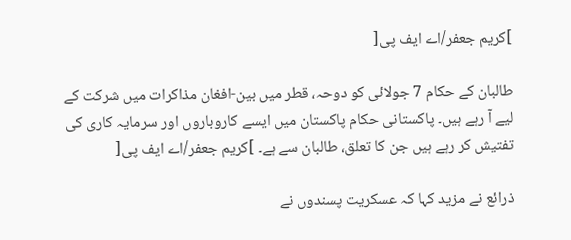]کریم جعفر/اے ایف پی[

طالبان کے حکام 7 جولائی کو دوحہ، قطر میں بین-افغان مذاکرات میں شرکت کے لیے آ رہے ہیں۔ پاکستانی حکام پاکستان میں ایسے کاروباروں اور سرمایہ کاری کی تفتیش کر رہے ہیں جن کا تعلق، طالبان سے ہے۔ ]کریم جعفر/اے ایف پی[

ذرائع نے مزید کہا کہ عسکریت پسندوں نے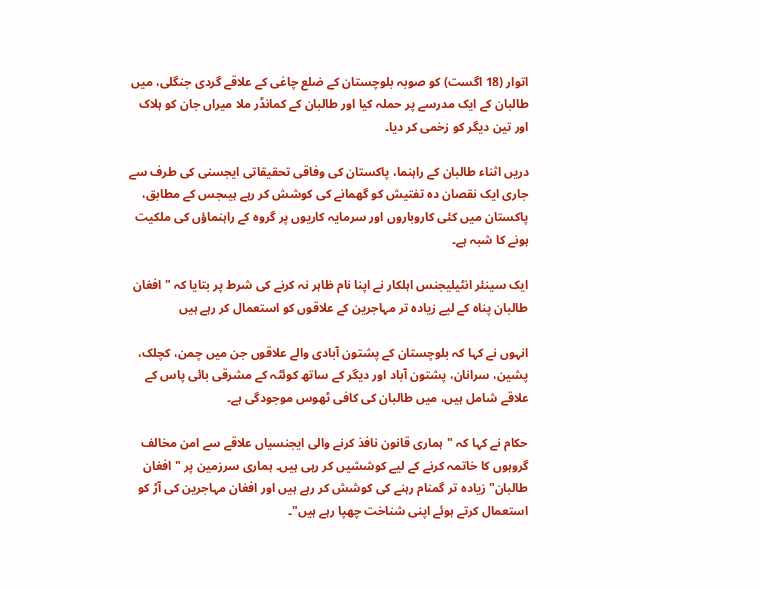اتوار (18 اگست) کو صوبہ بلوچستان کے ضلع چاغی کے علاقے گردی جنگلی، میں طالبان کے ایک مدرسے پر حملہ کیا اور طالبان کے کمانڈر ملا میراں جان کو ہلاک اور تین دیگر کو زخمی کر دیا۔

دریں اثناء طالبان کے راہنما، پاکستان کی وفاقی تحقیقاتی ایجسنی کی طرف سے جاری ایک نقصان دہ تفتیش کو گھمانے کی کوشش کر رہے ہیںجس کے مطابق، پاکستان میں کئی کاروباروں اور سرمایہ کاریوں پر گروہ کے راہنماؤں کی ملکیت ہونے کا شبہ ہے۔

ایک سینئر انٹیلیجنس اہلکار نے اپنا نام ظاہر نہ کرنے کی شرط پر بتایا کہ "افغان طالبان پناہ کے لیے زیادہ تر مہاجرین کے علاقوں کو استعمال کر رہے ہیں

انہوں نے کہا کہ بلوچستان کے پشتون آبادی والے علاقوں جن میں چمن، کچلک، پشین، سرانان، پشتون آباد اور دیگر کے ساتھ کوئٹہ کے مشرقی بائی پاس کے علاقے شامل ہیں، میں طالبان کی کافی ٹھوس موجودگی ہے۔

حکام نے کہا کہ "ہماری قانون نافذ کرنے والی ایجنسیاں علاقے سے امن مخالف گروہوں کا خاتمہ کرنے کے لیے کوششیں کر رہی ہیں۔ ہماری سرزمین پر "افغان طالبان" زیادہ تر گمنام رہنے کی کوشش کر رہے ہیں اور افغان مہاجرین کی آڑ کو استعمال کرتے ہوئے اپنی شناخت چھپا رہے ہیں"۔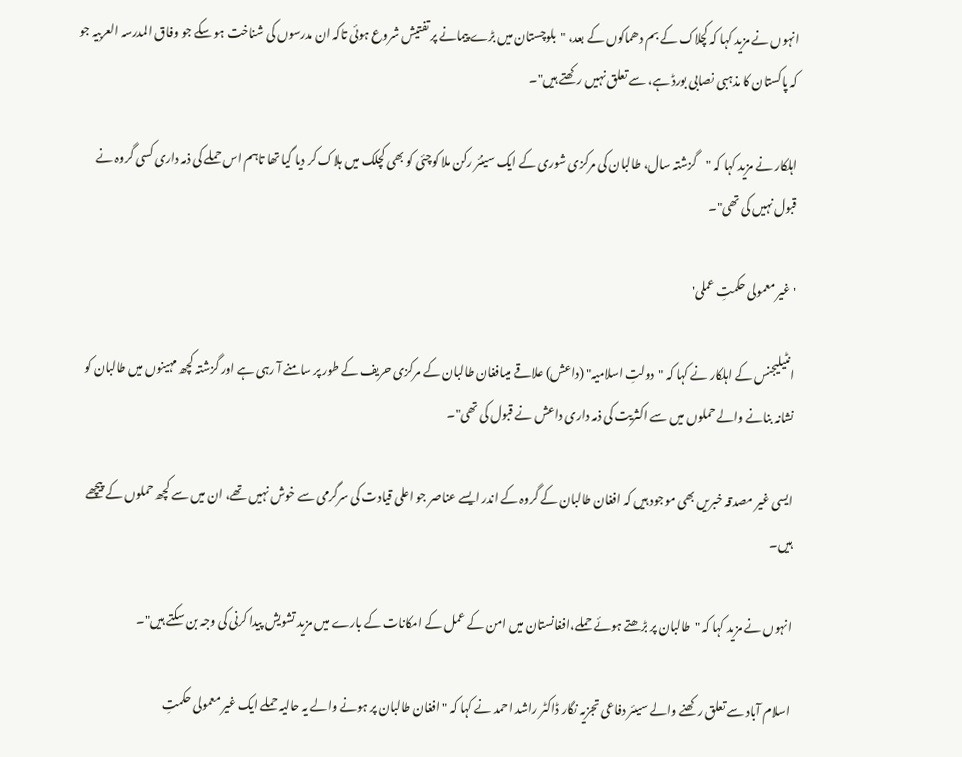انہوں نے مزید کہا کہ کچلاک کے بم دھماکوں کے بعد، "بلوچستان میں بڑے پیمانے پر تفتیش شروع ہوئی تاکہ ان مدرسوں کی شناخت ہو سکے جو وفاق المدرسہ العربیہ جو کہ پاکستان کا مذہبی نصابی بورڈ ہے، سے تعلق نہیں رکھتے ہیں"۔

اہلکار نے مزید کہا کہ "گزشتہ سال، طالبان کی مرکزی شوری کے ایک سینئر رکن ملا کوچئی کو بھی کچلک میں ہلاک کر دیا گیا تھا تاہم اس حملے کی ذمہ داری کسی گروہ نے قبول نہیں کی تھی"۔

'غیر معمولی حکمتِ عملی'

انٹیلیجنس کے اہلکار نے کہا کہ "دولتِ اسلامیہ" (داعش) علاقے میںافغان طالبان کے مرکزی حریف کے طور پر سامنے آ رہی ہے اور گزشتہ کچھ مہینوں میں طالبان کو نشانہ بنانے والے حملوں میں سے اکثریت کی ذمہ داری داعش نے قبول کی تھی"۔

ایسی غیر مصدقہ خبریں بھی موجود ہیں کہ افغان طالبان کے گروہ کے اندر ایسے عناصر جو اعلی قیادت کی سرگرمی سے خوش نہیں تھے، ان میں سے کچھ حملوں کے پیچھے ہیں۔

انہوں نے مزید کہا کہ "طالبان پر بڑھتے ہوئے حملے،افغانستان میں امن کے عمل کے امکانات کے بارے میں مزید تشویش پیدا کرنی کی وجہ بن سکتے ہیں"۔

اسلام آباد سے تعلق رکھنے والے سیںئر دفاعی تجزیہ نگار ڈاکٹر راشد احمد نے کہا کہ "افغان طالبان پر ہونے والے یہ حالیہ حملے ایک غیر معمولی حکمتِ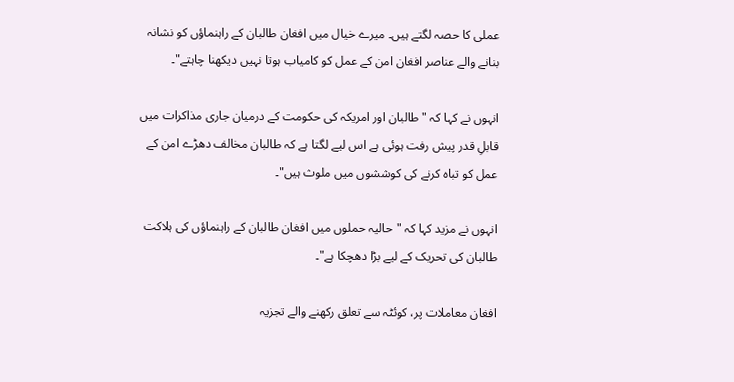عملی کا حصہ لگتے ہیں۔ میرے خیال میں افغان طالبان کے راہنماؤں کو نشانہ بنانے والے عناصر افغان امن کے عمل کو کامیاب ہوتا نہیں دیکھنا چاہتے"۔

انہوں نے کہا کہ "طالبان اور امریکہ کی حکومت کے درمیان جاری مذاکرات میں قابلِ قدر پیش رفت ہوئی ہے اس لیے لگتا ہے کہ طالبان مخالف دھڑے امن کے عمل کو تباہ کرنے کی کوششوں میں ملوث ہیں"۔

انہوں نے مزید کہا کہ "حالیہ حملوں میں افغان طالبان کے راہنماؤں کی ہلاکت طالبان کی تحریک کے لیے بڑا دھچکا ہے"۔

افغان معاملات پر، کوئٹہ سے تعلق رکھنے والے تجزیہ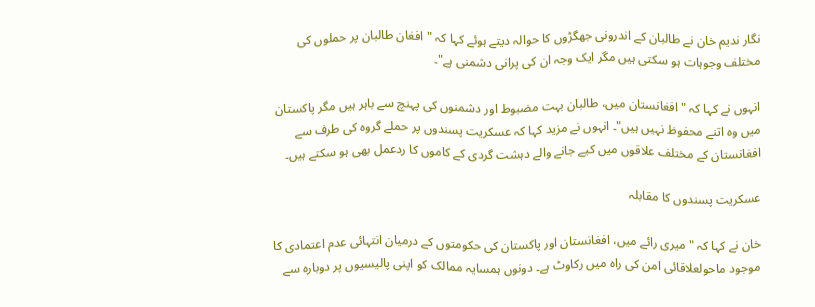نگار ندیم خان نے طالبان کے اندرونی جھگڑوں کا حوالہ دیتے ہوئے کہا کہ "افغان طالبان پر حملوں کی مختلف وجوہات ہو سکتی ہیں مگر ایک وجہ ان کی پرانی دشمنی ہے"۔

انہوں نے کہا کہ "افغانستان میں، طالبان بہت مضبوط اور دشمنوں کی پہنچ سے باہر ہیں مگر پاکستان میں وہ اتنے محفوظ نہیں ہیں"۔ انہوں نے مزید کہا کہ عسکریت پسندوں پر حملے گروہ کی طرف سے افغانستان کے مختلف علاقوں میں کیے جانے والے دہشت گردی کے کاموں کا ردعمل بھی ہو سکتے ہیں۔

عسکریت پسندوں کا مقابلہ

خان نے کہا کہ "میری رائے میں، افغانستان اور پاکستان کی حکومتوں کے درمیان انتہائی عدم اعتمادی کا موجود ماحولعلاقائی امن کی راہ میں رکاوٹ ہے۔ دونوں ہمسایہ ممالک کو اپنی پالیسیوں پر دوبارہ سے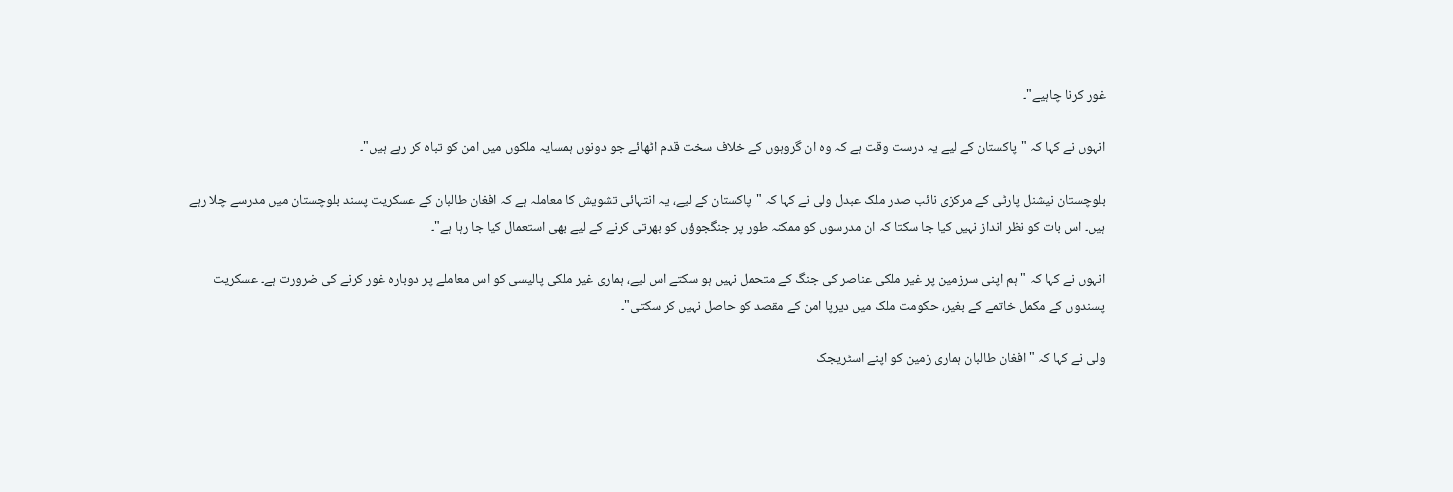غور کرنا چاہیے"۔

انہوں نے کہا کہ "پاکستان کے لیے یہ درست وقت ہے کہ وہ ان گروہوں کے خلاف سخت قدم اٹھائے جو دونوں ہمسایہ ملکوں میں امن کو تباہ کر رہے ہیں"۔

بلوچستان نیشنل پارٹی کے مرکزی نائب صدر ملک عبدل ولی نے کہا کہ "پاکستان کے لیے، یہ انتہائی تشویش کا معاملہ ہے کہ افغان طالبان کے عسکریت پسند بلوچستان میں مدرسے چلا رہے ہیں۔ اس بات کو نظر انداز نہیں کیا جا سکتا کہ ان مدرسوں کو ممکنہ طور پر جنگجوؤں کو بھرتی کرنے کے لیے بھی استعمال کیا جا رہا ہے"۔

انہوں نے کہا کہ "ہم اپنی سرزمین پر غیر ملکی عناصر کی جنگ کے متحمل نہیں ہو سکتے اس لیے، ہماری غیر ملکی پالیسی کو اس معاملے پر دوبارہ غور کرنے کی ضرورت ہے۔ عسکریت پسندوں کے مکمل خاتمے کے بغیر، حکومت ملک میں دیرپا امن کے مقصد کو حاصل نہیں کر سکتی"۔

ولی نے کہا کہ "افغان طالبان ہماری زمین کو اپنے اسٹریجک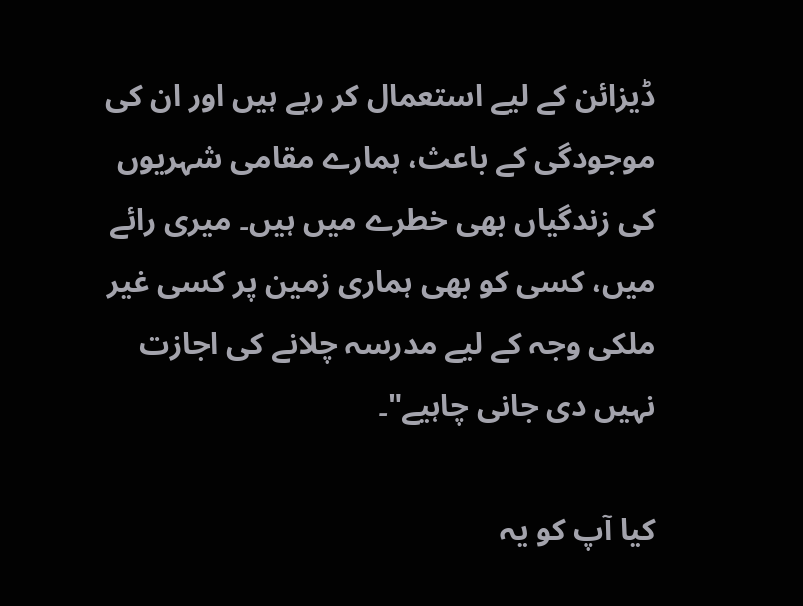ڈیزائن کے لیے استعمال کر رہے ہیں اور ان کی موجودگی کے باعث، ہمارے مقامی شہریوں کی زندگیاں بھی خطرے میں ہیں۔ میری رائے میں، کسی کو بھی ہماری زمین پر کسی غیر ملکی وجہ کے لیے مدرسہ چلانے کی اجازت نہیں دی جانی چاہیے"۔

کیا آپ کو یہ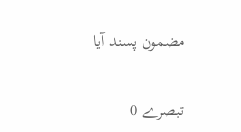مضمون پسند آیا

تبصرے 0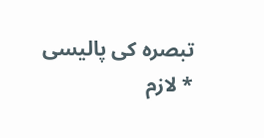تبصرہ کی پالیسی * لازم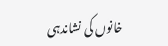خانوں کی نشاندہی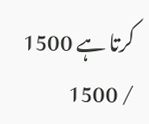کرتا ہے 1500 / 1500